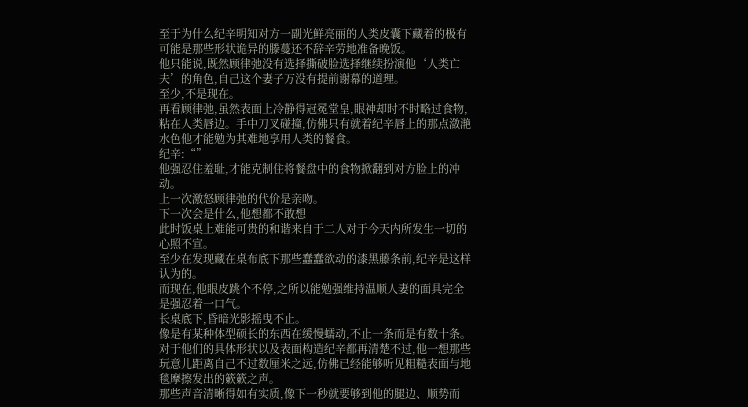至于为什么纪辛明知对方一副光鲜亮丽的人类皮囊下藏着的极有可能是那些形状诡异的滕蔓还不辞辛劳地准备晚饭。
他只能说,既然顾律弛没有选择撕破脸选择继续扮演他‘人类亡夫’的角色,自己这个妻子万没有提前谢幕的道理。
至少,不是现在。
再看顾律弛,虽然表面上冷静得冠冕堂皇,眼神却时不时略过食物,粘在人类唇边。手中刀叉碰撞,仿佛只有就着纪辛唇上的那点潋滟水色他才能勉为其难地享用人类的餐食。
纪辛:“”
他强忍住羞耻,才能克制住将餐盘中的食物掀翻到对方脸上的冲动。
上一次激怒顾律弛的代价是亲吻。
下一次会是什么,他想都不敢想
此时饭桌上难能可贵的和谐来自于二人对于今天内所发生一切的心照不宣。
至少在发现藏在桌布底下那些蠢蠢欲动的漆黑藤条前,纪辛是这样认为的。
而现在,他眼皮跳个不停,之所以能勉强维持温顺人妻的面具完全是强忍着一口气。
长桌底下,昏暗光影摇曳不止。
像是有某种体型硕长的东西在缓慢蠕动,不止一条而是有数十条。对于他们的具体形状以及表面构造纪辛都再清楚不过,他一想那些玩意儿距离自己不过数厘米之远,仿佛已经能够听见粗糙表面与地毯摩擦发出的簌簌之声。
那些声音清晰得如有实质,像下一秒就要够到他的腿边、顺势而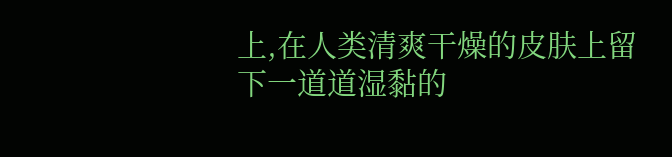上,在人类清爽干燥的皮肤上留下一道道湿黏的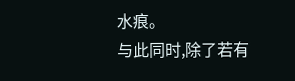水痕。
与此同时,除了若有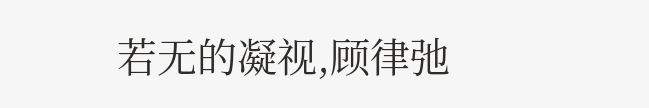若无的凝视,顾律弛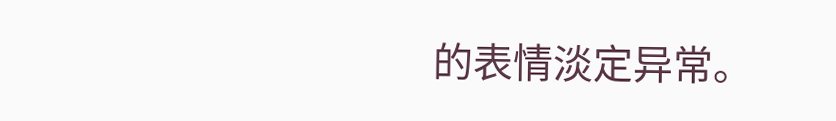的表情淡定异常。